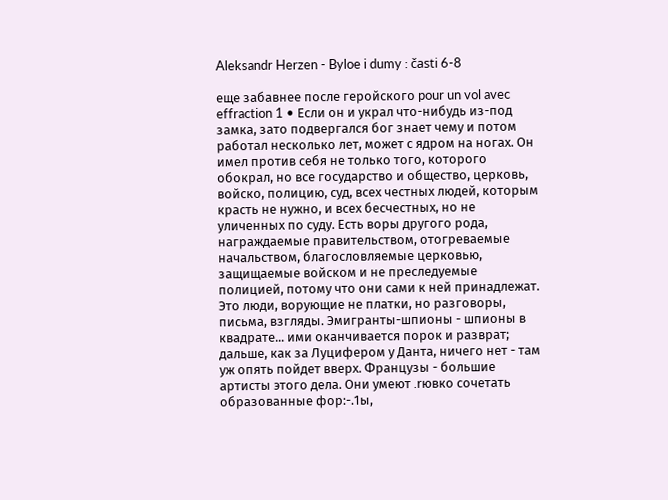Aleksandr Herzen - Byloe i dumy : časti 6-8

еще забавнее после геройского pour un vol avec effraction 1 • Если он и украл что-нибудь из-под замка, зато подвергался бог знает чему и потом работал несколько лет, может с ядром на ногах. Он имел против себя не только того, которого обокрал, но все государство и общество, церковь, войско, полицию, суд, всех честных людей, которым красть не нужно, и всех бесчестных, но не уличенных по суду. Есть воры другого рода, награждаемые правительством, отогреваемые начальством, благословляемые церковью, защищаемые войском и не преследуемые полицией, потому что они сами к ней принадлежат. Это люди, ворующие не платки, но разговоры, письма, взгляды. Эмигранты-шпионы - шпионы в квадрате... ими оканчивается порок и разврат; дальше, как за Луцифером у Данта, ничего нет - там уж опять пойдет вверх. Французы - большие артисты этого дела. Они умеют .rювко сочетать образованные фор:-.1ы,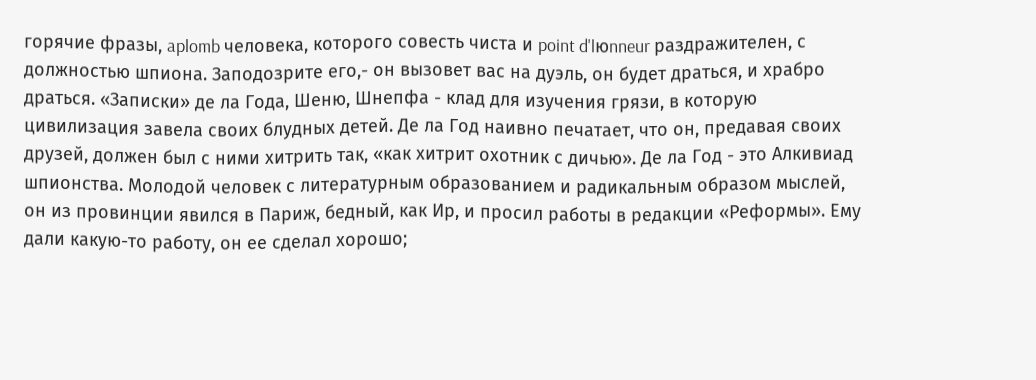горячие фразы, aplomb человека, которого совесть чиста и point d'lюnneur раздражителен, с должностью шпиона. Заподозрите его,- он вызовет вас на дуэль, он будет драться, и храбро драться. «Записки» де ла Года, Шеню, Шнепфа - клад для изучения грязи, в которую цивилизация завела своих блудных детей. Де ла Год наивно печатает, что он, предавая своих друзей, должен был с ними хитрить так, «как хитрит охотник с дичью». Де ла Год - это Алкивиад шпионства. Молодой человек с литературным образованием и радикальным образом мыслей, он из провинции явился в Париж, бедный, как Ир, и просил работы в редакции «Реформы». Ему дали какую-то работу, он ее сделал хорошо;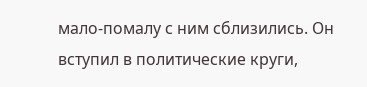мало-помалу с ним сблизились. Он вступил в политические круги,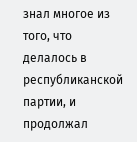знал многое из того, что делалось в республиканской партии, и продолжал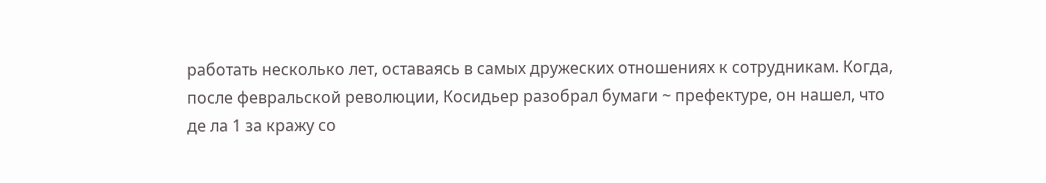работать несколько лет, оставаясь в самых дружеских отношениях к сотрудникам. Когда, после февральской революции, Косидьер разобрал бумаги ~ префектуре, он нашел, что де ла 1 за кражу со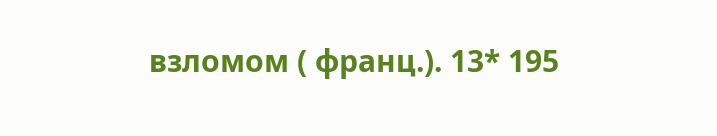взломом ( франц.). 13* 195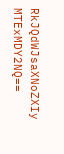RkJQdWJsaXNoZXIy MTExMDY2NQ==